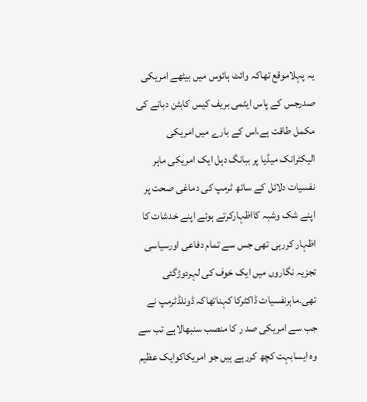یہ پہلاموقع تھاکہ وائٹ ہائوس میں بیٹھے امریکی صدرجس کے پاس ایٹمی بریف کیس کابٹن دبانے کی مکمل طاقت ہے،اس کے بارے میں امریکی الیکٹرانک میڈیا پر ببانگ دہل ایک امریکی ماہر نفسیات دلائل کے ساتھ ٹرمپ کی دماغی صحت پر اپنے شک وشبہ کااظہارکرتے ہوئے اپنے خدشات کا اظہار کررہی تھی جس سے تمام دفاعی اورسیاسی تجزیہ نگاروں میں ایک خوف کی لہردوڑگئی تھی۔ماہرنفسیات ڈاکٹرکا کہناتھاکہ ڈونلڈٹرمپ نے جب سے امریکی صد ر کا منصب سنبھالاہے تب سے وہ ایسابہت کچھ کررہے ہیں جو امریکاکوایک عظیم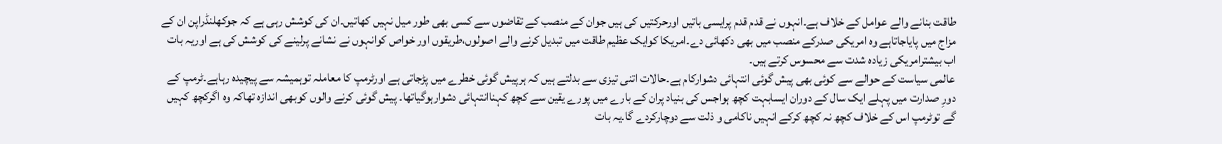طاقت بنانے والے عوامل کے خلاف ہے۔انہوں نے قدم قدم پرایسی باتیں اورحرکتیں کی ہیں جوان کے منصب کے تقاضوں سے کسی بھی طور میل نہیں کھاتیں۔ان کی کوشش رہی ہے کہ جوکھلنڈراپن ان کے مزاج میں پایاجاتاہے وہ امریکی صدرکے منصب میں بھی دکھائی دے۔امریکا کوایک عظیم طاقت میں تبدیل کرنے والے اصولوں،طریقوں اور خواص کوانہوں نے نشانے پرلینے کی کوشش کی ہے اوریہ بات اب بیشترامریکی زیادہ شدت سے محسوس کرتے ہیں۔
عالمی سیاست کے حوالے سے کوئی بھی پیش گوئی انتہائی دشوارکام ہے۔حالات اتنی تیزی سے بدلتے ہیں کہ ہرپیش گوئی خطرے میں پڑجاتی ہے اورٹرمپ کا معاملہ توہمیشہ سے پیچیدہ رہاہے۔ٹرمپ کے دورِ صدارت میں پہلے ایک سال کے دوران ایسابہت کچھ ہواجس کی بنیاد پران کے بارے میں پورے یقین سے کچھ کہناانتہائی دشوارہوگیاتھا۔ پیش گوئی کرنے والوں کوبھی اندازہ تھاکہ وہ اگرکچھ کہیں گے توٹرمپ اس کے خلاف کچھ نہ کچھ کرکے انہیں ناکامی و ذلت سے دوچارکردے گا۔یہ بات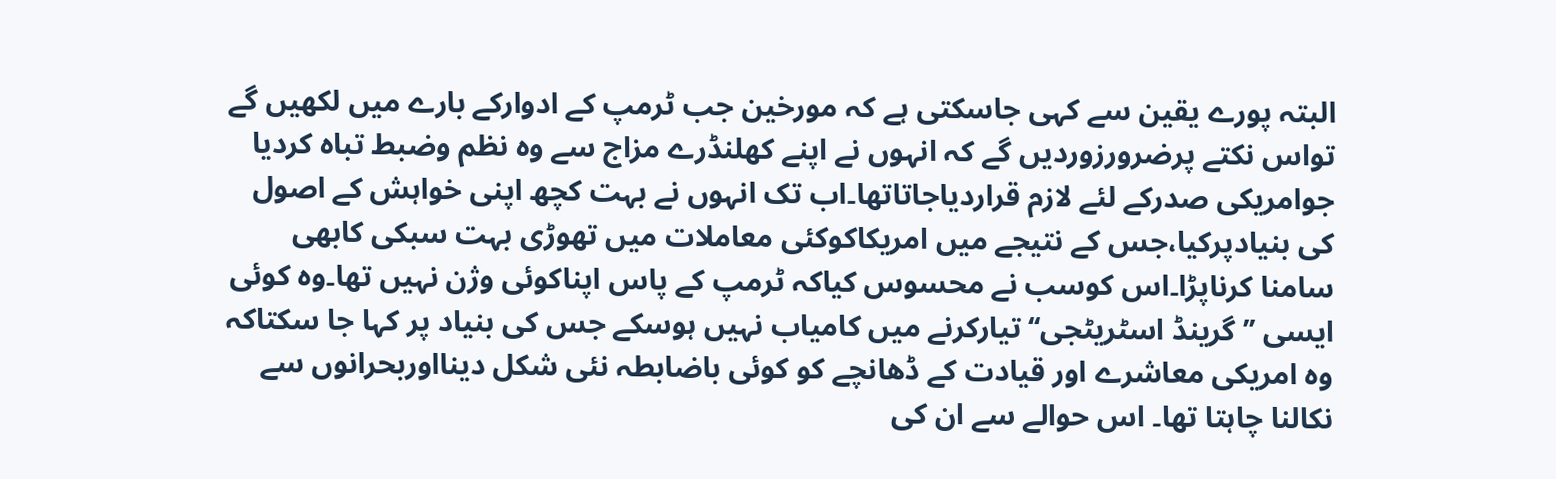البتہ پورے یقین سے کہی جاسکتی ہے کہ مورخین جب ٹرمپ کے ادوارکے بارے میں لکھیں گے تواس نکتے پرضرورزوردیں گے کہ انہوں نے اپنے کھلنڈرے مزاج سے وہ نظم وضبط تباہ کردیا جوامریکی صدرکے لئے لازم قراردیاجاتاتھا۔اب تک انہوں نے بہت کچھ اپنی خواہش کے اصول کی بنیادپرکیا،جس کے نتیجے میں امریکاکوکئی معاملات میں تھوڑی بہت سبکی کابھی سامنا کرناپڑا۔اس کوسب نے محسوس کیاکہ ٹرمپ کے پاس اپناکوئی وژن نہیں تھا۔وہ کوئی ایسی ’’گرینڈ اسٹریٹجی‘‘ تیارکرنے میں کامیاب نہیں ہوسکے جس کی بنیاد پر کہا جا سکتاکہ وہ امریکی معاشرے اور قیادت کے ڈھانچے کو کوئی باضابطہ نئی شکل دینااوربحرانوں سے نکالنا چاہتا تھا۔ اس حوالے سے ان کی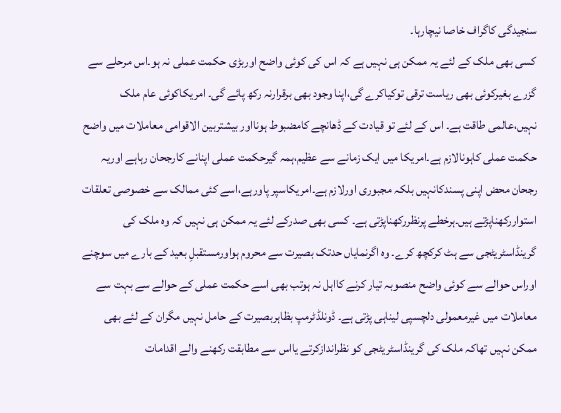سنجیدگی کاگراف خاصا نیچارہا۔
کسی بھی ملک کے لئے یہ ممکن ہی نہیں ہے کہ اس کی کوئی واضح اوربڑی حکمت عملی نہ ہو۔اس مرحلے سے گزرے بغیرکوئی بھی ریاست ترقی توکیاکرے گی،اپنا وجود بھی برقرارنہ رکھ پائے گی۔ امریکاکوئی عام ملک نہیں،عالمی طاقت ہے۔ اس کے لئے تو قیادت کے ڈھانچے کامضبوط ہونااور بیشتربین الاقوامی معاملات میں واضح حکمت عملی کاہونالازم ہے۔امریکا میں ایک زمانے سے عظیم،ہمہ گیرحکمت عملی اپنانے کارجحان رہاہے اوریہ رجحان محض اپنی پسندکانہیں بلکہ مجبوری اورلازم ہے۔امریکاسپر پاورہے،اسے کئی ممالک سے خصوصی تعلقات استواررکھناپڑتے ہیں۔ہرخطے پرنظررکھناپڑتی ہے۔ کسی بھی صدرکے لئے یہ ممکن ہی نہیں کہ وہ ملک کی گرینڈاسٹریٹجی سے ہٹ کرکچھ کرے۔ وہ اگرنمایاں حدتک بصیرت سے محروم ہواورمستقبلِ بعید کے بارے میں سوچنے اوراس حوالے سے کوئی واضح منصوبہ تیار کرنے کااہل نہ ہوتب بھی اسے حکمت عملی کے حوالے سے بہت سے معاملات میں غیرمعمولی دلچسپی لیناہی پڑتی ہے۔ ڈونلڈٹرمپ بظاہربصیرت کے حامل نہیں مگران کے لئے بھی ممکن نہیں تھاکہ ملک کی گرینڈاسٹریٹجی کو نظراندازکرتے یااس سے مطابقت رکھنے والے اقدامات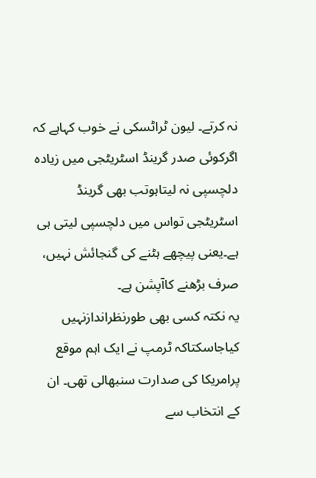نہ کرتے۔ لیون ٹراٹسکی نے خوب کہاہے کہ اگرکوئی صدر گرینڈ اسٹریٹجی میں زیادہ دلچسپی نہ لیتاہوتب بھی گرینڈ اسٹریٹجی تواس میں دلچسپی لیتی ہی ہے۔یعنی پیچھے ہٹنے کی گنجائش نہیں، صرف بڑھنے کاآپشن ہے۔
یہ نکتہ کسی بھی طورنظراندازنہیں کیاجاسکتاکہ ٹرمپ نے ایک اہم موقع پرامریکا کی صدارت سنبھالی تھی۔ ان کے انتخاب سے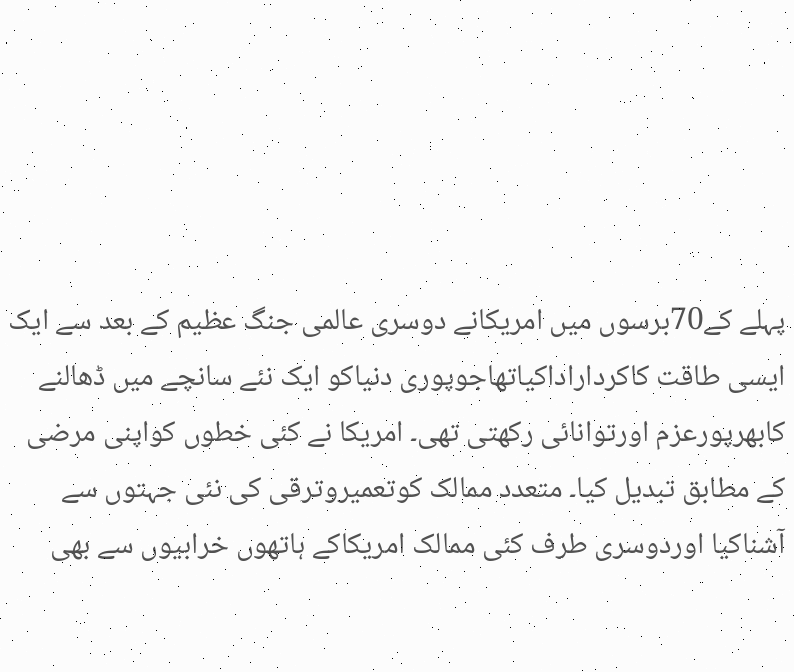پہلے کے70برسوں میں امریکانے دوسری عالمی جنگ عظیم کے بعد سے ایک ایسی طاقت کاکرداراداکیاتھاجوپوری دنیاکو ایک نئے سانچے میں ڈھالنے کابھرپورعزم اورتوانائی رکھتی تھی۔ امریکا نے کئی خطوں کواپنی مرضی کے مطابق تبدیل کیا۔ متعدد ممالک کوتعمیروترقی کی نئی جہتوں سے آشناکیا اوردوسری طرف کئی ممالک امریکاکے ہاتھوں خرابیوں سے بھی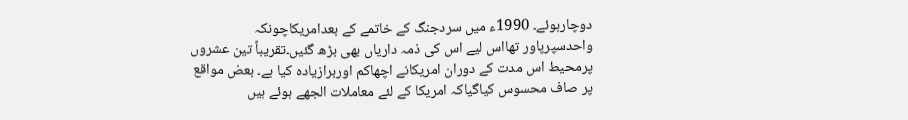دوچارہوئے۔ 1990ء میں سردجنگ کے خاتمے کے بعدامریکاچونکہ واحدسپرپاور تھااس لیے اس کی ذمہ داریاں بھی بڑھ گئیں۔تقریباً تین عشروں پرمحیط اس مدت کے دوران امریکانے اچھاکم اوربرازیادہ کیا ہے۔ بعض مواقع پر صاف محسوس کیاگیاکہ امریکا کے لئے معاملات الجھے ہوئے ہیں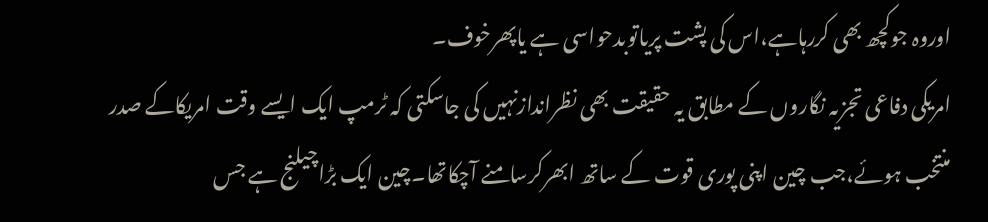اوروہ جوکچھ بھی کررہاہے،اس کی پشت پریاتوبدحواسی ہے یاپھرخوف۔
امریکی دفاعی تجزیہ نگاروں کے مطابق یہ حقیقت بھی نظراندازنہیں کی جاسکتی کہ ٹرمپ ایک ایسے وقت امریکاکے صدر منتخب ہوئے،جب چین اپنی پوری قوت کے ساتھ ابھرکرسامنے آچکاتھا۔چین ایک بڑاچیلنج ہے جس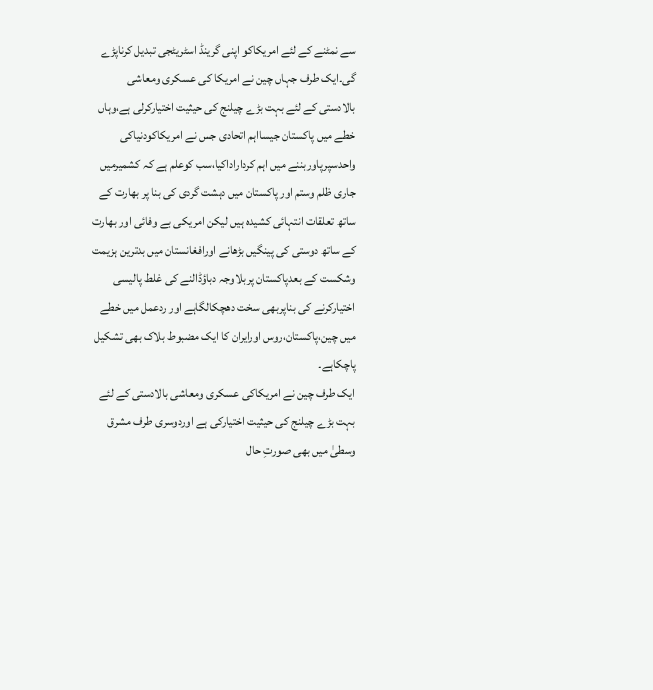سے نمٹنے کے لئے امریکاکو اپنی گرینڈ اسٹریٹجی تبدیل کرناپڑے گی۔ایک طرف جہاں چین نے امریکا کی عسکری ومعاشی بالادستی کے لئے بہت بڑے چیلنج کی حیثیت اختیارکرلی ہے،وہاں خطے میں پاکستان جیسااہم اتحادی جس نے امریکاکودنیاکی واحدسپرپاوربننے میں اہم کرداراداکیا،سب کوعلم ہے کہ کشمیرمیں جاری ظلم وستم اور پاکستان میں دہشت گردی کی بنا پر بھارت کے ساتھ تعلقات انتہائی کشیدہ ہیں لیکن امریکی بے وفائی اور بھارت کے ساتھ دوستی کی پینگیں بڑھانے اورافغانستان میں بدترین ہزیمت وشکست کے بعدپاکستان پربلاوجہ دباؤڈالنے کی غلط پالیسی اختیارکرنے کی بناپربھی سخت دھچکالگاہے اور ردعمل میں خطے میں چین،پاکستان،روس اورایران کا ایک مضبوط بلاک بھی تشکیل پاچکاہے۔
ایک طرف چین نے امریکاکی عسکری ومعاشی بالادستی کے لئے بہت بڑے چیلنج کی حیثیت اختیارکی ہے اوردوسری طرف مشرق وسطیٰ میں بھی صورتِ حال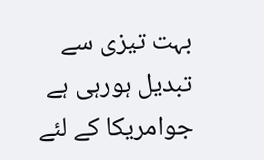بہت تیزی سے تبدیل ہورہی ہے جوامریکا کے لئے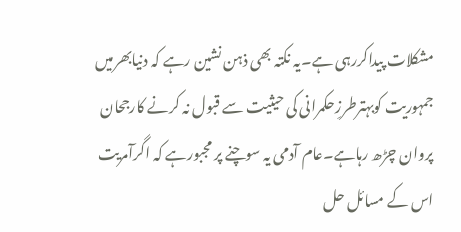مشکلات پیداکررہی ہے۔یہ نکتہ بھی ذہن نشین رہے کہ دنیابھرمیں جمہوریت کوبہترطرزِحکمرانی کی حیثیت سے قبول نہ کرنے کارجحان پروان چڑھ رہاہے۔عام آدمی یہ سوچنے پر مجبورہے کہ اگرآمریت اس کے مسائل حل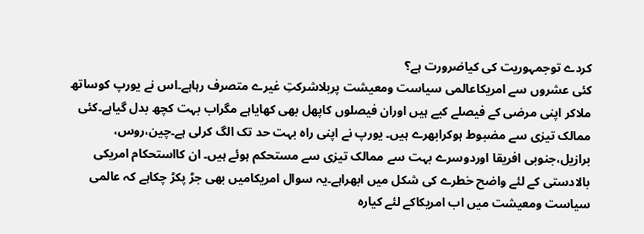کردے توجمہوریت کی کیاضرورت ہے؟
کئی عشروں سے امریکاعالمی سیاست ومعیشت پربلاشرکتِ غیرے متصرف رہاہے۔اس نے یورپ کوساتھ ملاکر اپنی مرضی کے فیصلے کیے ہیں اوران فیصلوں کاپھل بھی کھایاہے مگراب بہت کچھ بدل گیاہے۔کئی ممالک تیزی سے مضبوط ہوکرابھرے ہیں۔ یورپ نے اپنی راہ بہت حد تک الگ کرلی ہے۔چین،روس، برازیل،جنوبی افریقا اوردوسرے بہت سے ممالک تیزی سے مستحکم ہوئے ہیں۔ ان کااستحکام امریکی بالادستی کے لئے واضح خطرے کی شکل میں ابھراہے۔یہ سوال امریکامیں بھی جڑ پکڑ چکاہے کہ عالمی سیاست ومعیشت میں اب امریکاکے لئے کیارہ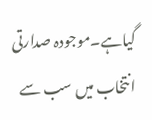گیاہے۔موجودہ صدارتی انتخاب میں سب سے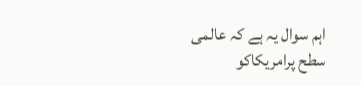اہم سوال یہ ہے کہ عالمی سطح پرامریکاکو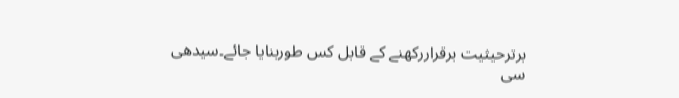برترحیثیت برقراررکھنے کے قابل کس طوربنایا جائے۔سیدھی سی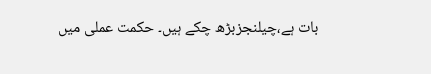بات ہے،چیلنجزبڑھ چکے ہیں۔ حکمت عملی میں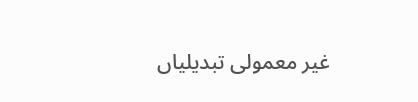غیر معمولی تبدیلیاں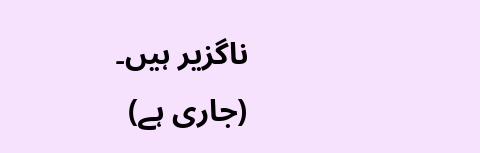ناگزیر ہیں۔
(جاری ہے)